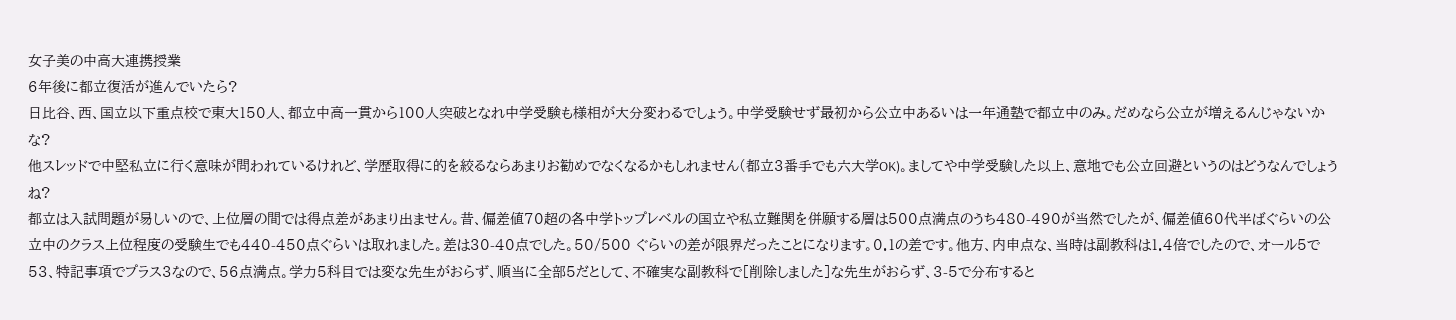女子美の中高大連携授業
6年後に都立復活が進んでいたら?
日比谷、西、国立以下重点校で東大150人、都立中高一貫から100人突破となれ中学受験も様相が大分変わるでしょう。中学受験せず最初から公立中あるいは一年通塾で都立中のみ。だめなら公立が増えるんじゃないかな?
他スレッドで中堅私立に行く意味が問われているけれど、学歴取得に的を絞るならあまりお勧めでなくなるかもしれません(都立3番手でも六大学OK)。ましてや中学受験した以上、意地でも公立回避というのはどうなんでしょうね?
都立は入試問題が易しいので、上位層の間では得点差があまり出ません。昔、偏差値70超の各中学トップレベルの国立や私立難関を併願する層は500点満点のうち480-490が当然でしたが、偏差値60代半ばぐらいの公立中のクラス上位程度の受験生でも440-450点ぐらいは取れました。差は30-40点でした。50/500 ぐらいの差が限界だったことになります。0.1の差です。他方、内申点な、当時は副教科は1.4倍でしたので、オール5で53、特記事項でプラス3なので、56点満点。学力5科目では変な先生がおらず、順当に全部5だとして、不確実な副教科で[削除しました]な先生がおらず、3-5で分布すると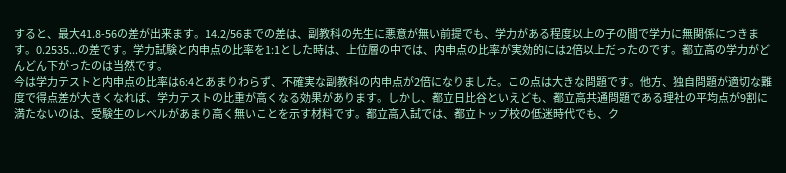すると、最大41.8-56の差が出来ます。14.2/56までの差は、副教科の先生に悪意が無い前提でも、学力がある程度以上の子の間で学力に無関係につきます。0.2535...の差です。学力試験と内申点の比率を1:1とした時は、上位層の中では、内申点の比率が実効的には2倍以上だったのです。都立高の学力がどんどん下がったのは当然です。
今は学力テストと内申点の比率は6:4とあまりわらず、不確実な副教科の内申点が2倍になりました。この点は大きな問題です。他方、独自問題が適切な難度で得点差が大きくなれば、学力テストの比重が高くなる効果があります。しかし、都立日比谷といえども、都立高共通問題である理社の平均点が9割に満たないのは、受験生のレベルがあまり高く無いことを示す材料です。都立高入試では、都立トップ校の低迷時代でも、ク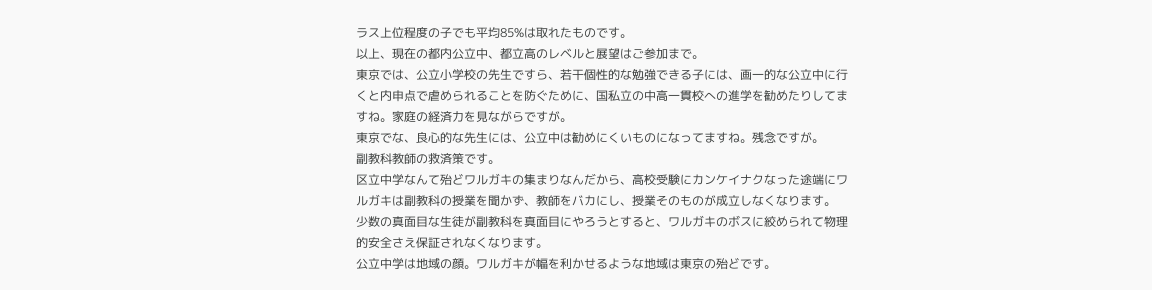ラス上位程度の子でも平均85%は取れたものです。
以上、現在の都内公立中、都立高のレベルと展望はご参加まで。
東京では、公立小学校の先生ですら、若干個性的な勉強できる子には、画一的な公立中に行くと内申点で虐められることを防ぐために、国私立の中高一貫校への進学を勧めたりしてますね。家庭の経済力を見ながらですが。
東京でな、良心的な先生には、公立中は勧めにくいものになってますね。残念ですが。
副教科教師の救済策です。
区立中学なんて殆どワルガキの集まりなんだから、高校受験にカンケイナクなった途端にワルガキは副教科の授業を聞かず、教師をバカにし、授業そのものが成立しなくなります。
少数の真面目な生徒が副教科を真面目にやろうとすると、ワルガキのボスに絞められて物理的安全さえ保証されなくなります。
公立中学は地域の顔。ワルガキが幅を利かせるような地域は東京の殆どです。